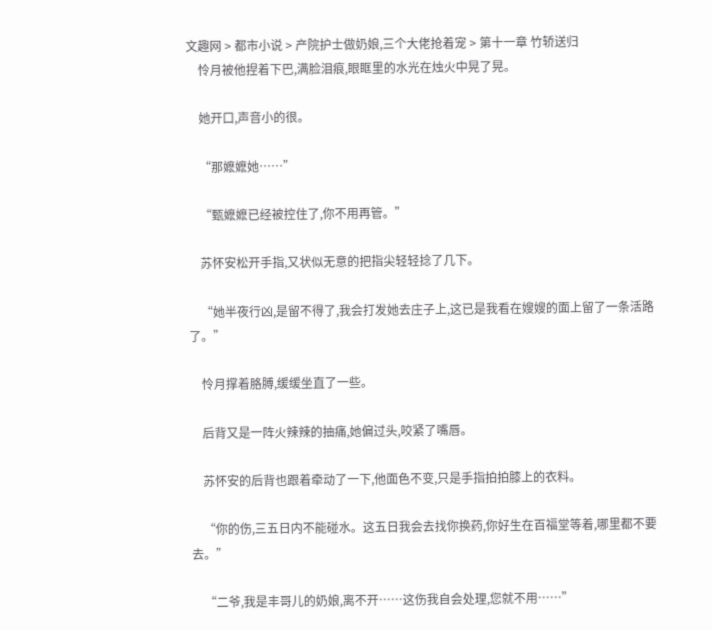文趣网 > 都市小说 > 产院护士做奶娘,三个大佬抢着宠 > 第十一章 竹轿送归
    怜月被他捏着下巴,满脸泪痕,眼眶里的水光在烛火中晃了晃。

    她开口,声音小的很。

    “那嬷嬷她……”

    “甄嬷嬷已经被控住了,你不用再管。”

    苏怀安松开手指,又状似无意的把指尖轻轻捻了几下。

    “她半夜行凶,是留不得了,我会打发她去庄子上,这已是我看在嫂嫂的面上留了一条活路了。”

    怜月撑着胳膊,缓缓坐直了一些。

    后背又是一阵火辣辣的抽痛,她偏过头,咬紧了嘴唇。

    苏怀安的后背也跟着牵动了一下,他面色不变,只是手指拍拍膝上的衣料。

    “你的伤,三五日内不能碰水。这五日我会去找你换药,你好生在百福堂等着,哪里都不要去。”

    “二爷,我是丰哥儿的奶娘,离不开……这伤我自会处理,您就不用……”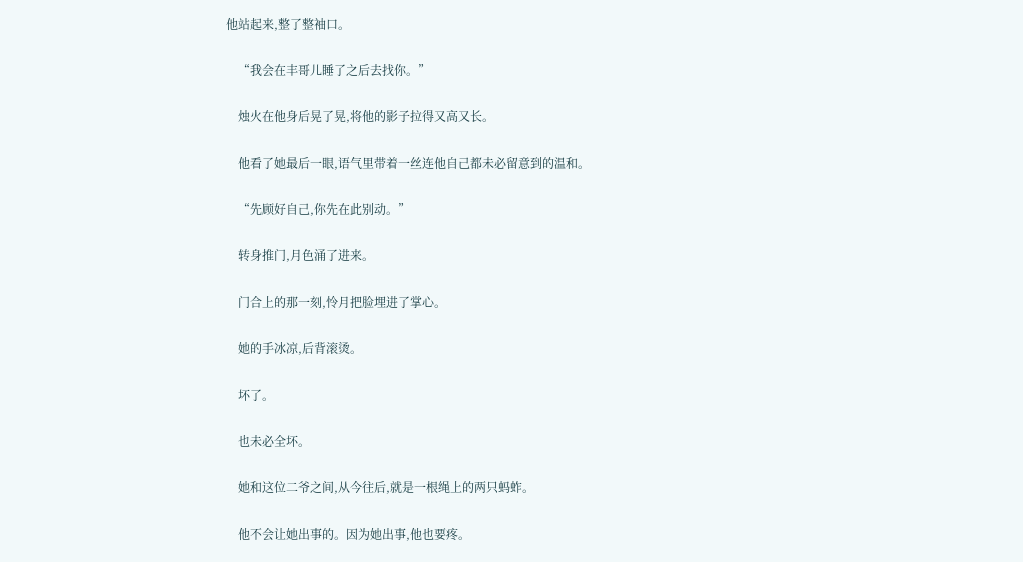他站起来,整了整袖口。

    “我会在丰哥儿睡了之后去找你。”

    烛火在他身后晃了晃,将他的影子拉得又高又长。

    他看了她最后一眼,语气里带着一丝连他自己都未必留意到的温和。

    “先顾好自己,你先在此别动。”

    转身推门,月色涌了进来。

    门合上的那一刻,怜月把脸埋进了掌心。

    她的手冰凉,后背滚烫。

    坏了。

    也未必全坏。

    她和这位二爷之间,从今往后,就是一根绳上的两只蚂蚱。

    他不会让她出事的。因为她出事,他也要疼。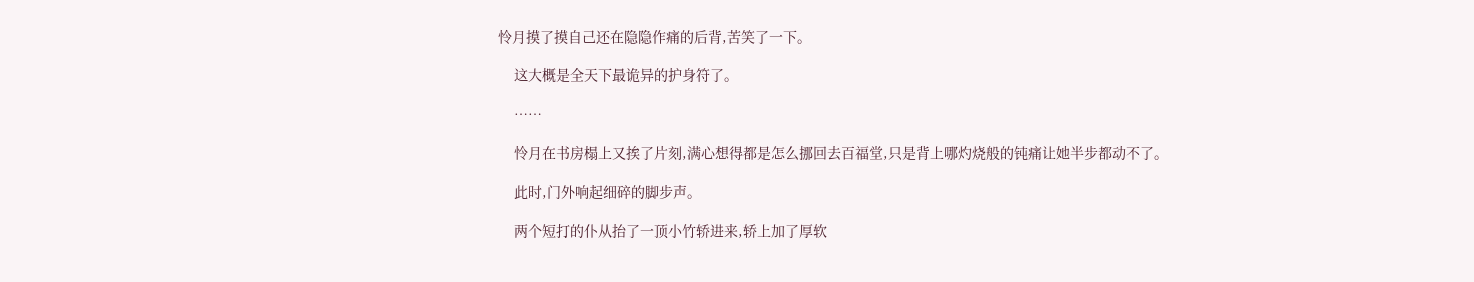怜月摸了摸自己还在隐隐作痛的后背,苦笑了一下。

    这大概是全天下最诡异的护身符了。

    ……

    怜月在书房榻上又挨了片刻,满心想得都是怎么挪回去百福堂,只是背上哪灼烧般的钝痛让她半步都动不了。

    此时,门外响起细碎的脚步声。

    两个短打的仆从抬了一顶小竹轿进来,轿上加了厚软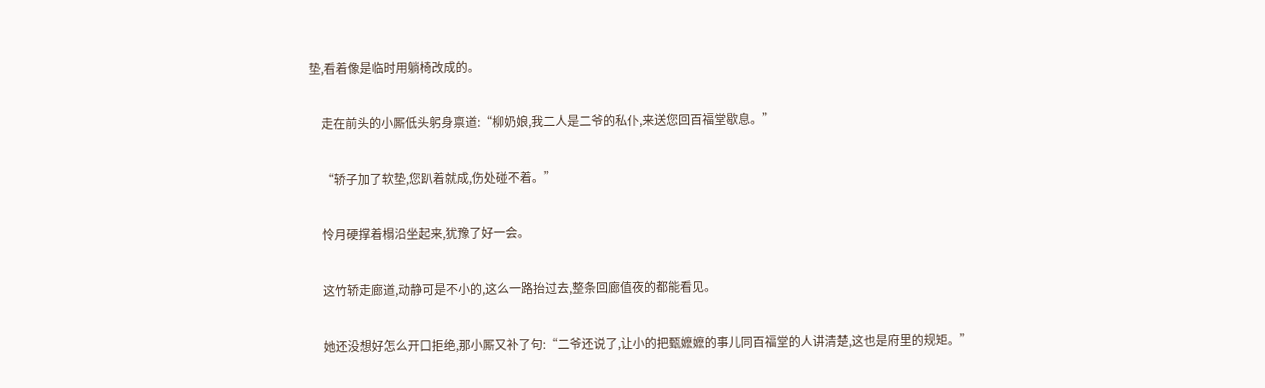垫,看着像是临时用躺椅改成的。

    走在前头的小厮低头躬身禀道:“柳奶娘,我二人是二爷的私仆,来送您回百福堂歇息。”

    “轿子加了软垫,您趴着就成,伤处碰不着。”

    怜月硬撑着榻沿坐起来,犹豫了好一会。

    这竹轿走廊道,动静可是不小的,这么一路抬过去,整条回廊值夜的都能看见。

    她还没想好怎么开口拒绝,那小厮又补了句:“二爷还说了,让小的把甄嬷嬷的事儿同百福堂的人讲清楚,这也是府里的规矩。”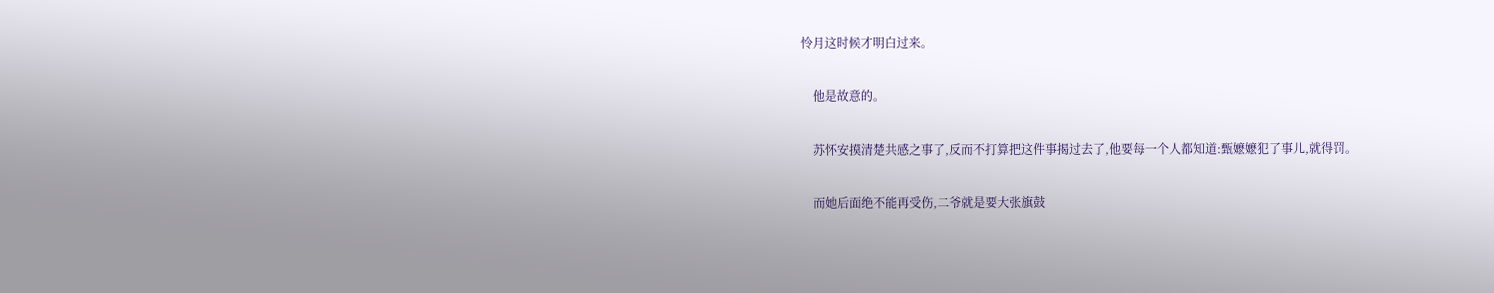怜月这时候才明白过来。

    他是故意的。

    苏怀安摸清楚共感之事了,反而不打算把这件事揭过去了,他要每一个人都知道:甄嬷嬷犯了事儿,就得罚。

    而她后面绝不能再受伤,二爷就是要大张旗鼓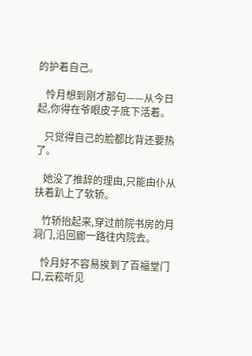的护着自己。

    怜月想到刚才那句——从今日起,你得在爷眼皮子底下活着。

    只觉得自己的脸都比背还要热了。

    她没了推辞的理由,只能由仆从扶着趴上了软轿。

    竹轿抬起来,穿过前院书房的月洞门,沿回廊一路往内院去。

    怜月好不容易挨到了百福堂门口,云菘听见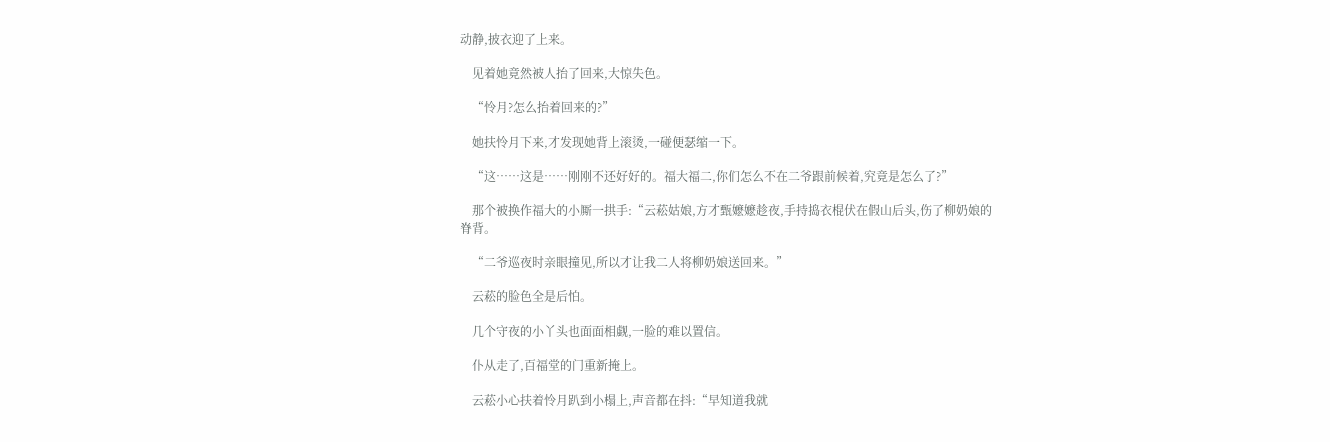动静,披衣迎了上来。

    见着她竟然被人抬了回来,大惊失色。

    “怜月?怎么抬着回来的?”

    她扶怜月下来,才发现她背上滚烫,一碰便瑟缩一下。

    “这……这是……刚刚不还好好的。福大福二,你们怎么不在二爷跟前候着,究竟是怎么了?”

    那个被换作福大的小厮一拱手:“云菘姑娘,方才甄嬷嬷趁夜,手持捣衣棍伏在假山后头,伤了柳奶娘的脊背。

    “二爷巡夜时亲眼撞见,所以才让我二人将柳奶娘送回来。”

    云菘的脸色全是后怕。

    几个守夜的小丫头也面面相觑,一脸的难以置信。

    仆从走了,百福堂的门重新掩上。

    云菘小心扶着怜月趴到小榻上,声音都在抖:“早知道我就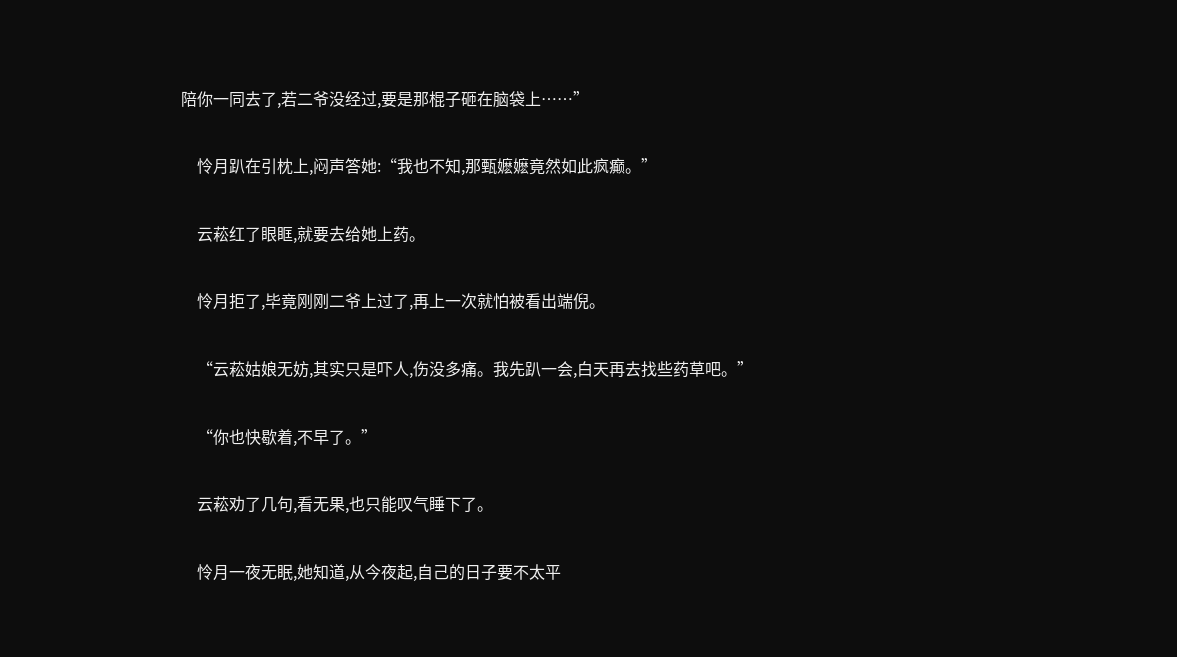陪你一同去了,若二爷没经过,要是那棍子砸在脑袋上……”

    怜月趴在引枕上,闷声答她:“我也不知,那甄嬷嬷竟然如此疯癫。”

    云菘红了眼眶,就要去给她上药。

    怜月拒了,毕竟刚刚二爷上过了,再上一次就怕被看出端倪。

    “云菘姑娘无妨,其实只是吓人,伤没多痛。我先趴一会,白天再去找些药草吧。”

    “你也快歇着,不早了。”

    云菘劝了几句,看无果,也只能叹气睡下了。

    怜月一夜无眠,她知道,从今夜起,自己的日子要不太平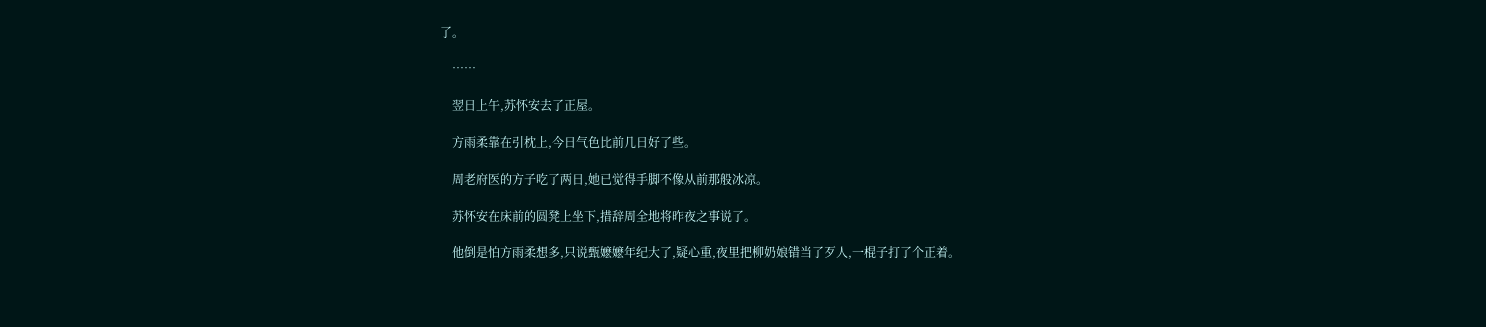了。

    ……

    翌日上午,苏怀安去了正屋。

    方雨柔靠在引枕上,今日气色比前几日好了些。

    周老府医的方子吃了两日,她已觉得手脚不像从前那般冰凉。

    苏怀安在床前的圆凳上坐下,措辞周全地将昨夜之事说了。

    他倒是怕方雨柔想多,只说甄嬷嬷年纪大了,疑心重,夜里把柳奶娘错当了歹人,一棍子打了个正着。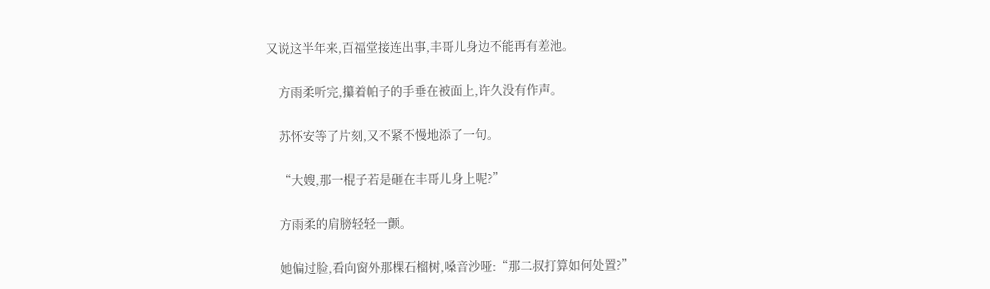又说这半年来,百福堂接连出事,丰哥儿身边不能再有差池。

    方雨柔听完,攥着帕子的手垂在被面上,许久没有作声。

    苏怀安等了片刻,又不紧不慢地添了一句。

    “大嫂,那一棍子若是砸在丰哥儿身上呢?”

    方雨柔的肩膀轻轻一颤。

    她偏过脸,看向窗外那棵石榴树,嗓音沙哑:“那二叔打算如何处置?”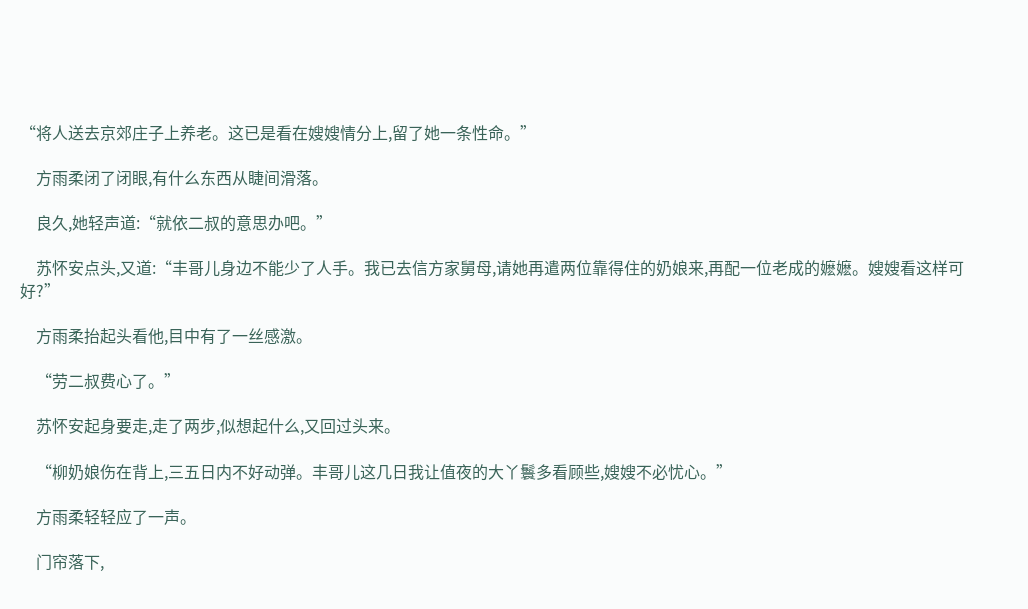“将人送去京郊庄子上养老。这已是看在嫂嫂情分上,留了她一条性命。”

    方雨柔闭了闭眼,有什么东西从睫间滑落。

    良久,她轻声道:“就依二叔的意思办吧。”

    苏怀安点头,又道:“丰哥儿身边不能少了人手。我已去信方家舅母,请她再遣两位靠得住的奶娘来,再配一位老成的嬷嬷。嫂嫂看这样可好?”

    方雨柔抬起头看他,目中有了一丝感激。

    “劳二叔费心了。”

    苏怀安起身要走,走了两步,似想起什么,又回过头来。

    “柳奶娘伤在背上,三五日内不好动弹。丰哥儿这几日我让值夜的大丫鬟多看顾些,嫂嫂不必忧心。”

    方雨柔轻轻应了一声。

    门帘落下,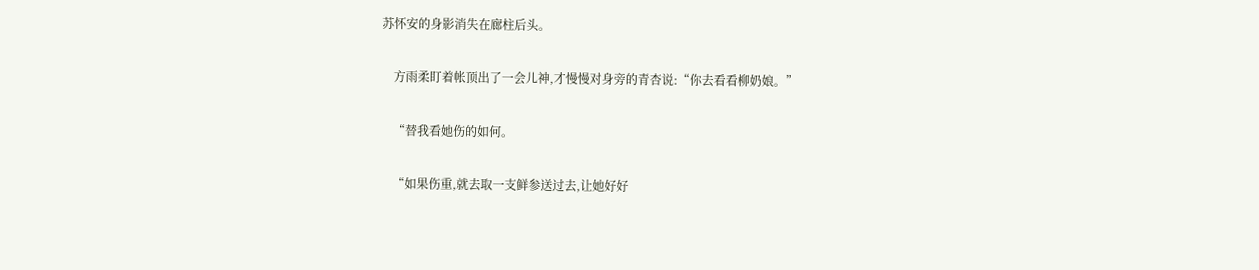苏怀安的身影消失在廊柱后头。

    方雨柔盯着帐顶出了一会儿神,才慢慢对身旁的青杏说:“你去看看柳奶娘。”

    “替我看她伤的如何。

    “如果伤重,就去取一支鲜参送过去,让她好好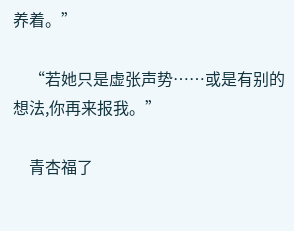养着。”

    “若她只是虚张声势……或是有别的想法,你再来报我。”

    青杏福了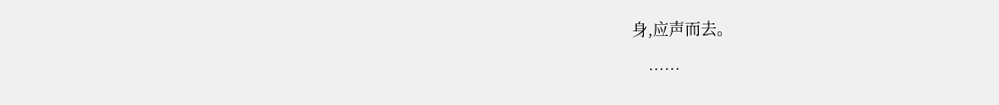身,应声而去。

    ……